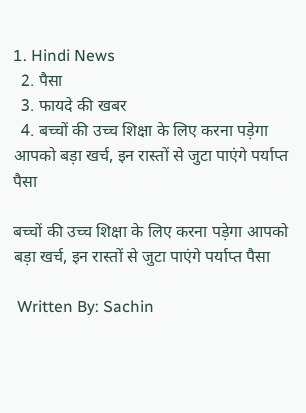1. Hindi News
  2. पैसा
  3. फायदे की खबर
  4. बच्‍चों की उच्च शिक्षा के लिए करना पड़ेगा आपको बड़ा खर्च, इन रास्‍तों से जुटा पाएंगे पर्याप्‍त पैसा

बच्‍चों की उच्च शिक्षा के लिए करना पड़ेगा आपको बड़ा खर्च, इन रास्‍तों से जुटा पाएंगे पर्याप्‍त पैसा

 Written By: Sachin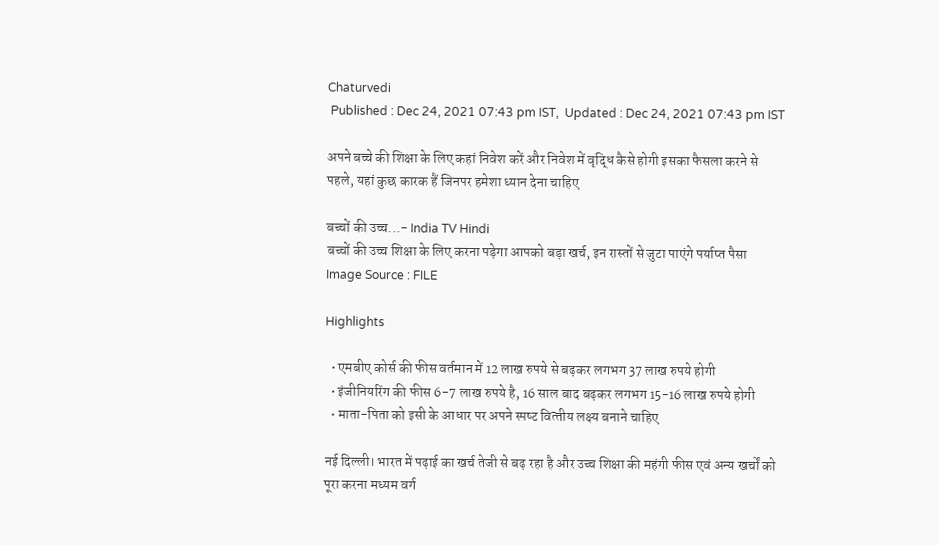Chaturvedi
 Published : Dec 24, 2021 07:43 pm IST,  Updated : Dec 24, 2021 07:43 pm IST

अपने बच्चे की शिक्षा के लिए कहां निवेश करें और निवेश में वृद्धि कैसे होगी इसका फैसला करने से पहले, यहां कुछ कारक हैं जिनपर हमेशा ध्यान देना चाहिए

बच्‍चों की उच्च...- India TV Hindi
बच्‍चों की उच्च शिक्षा के लिए करना पड़ेगा आपको बड़ा खर्च, इन रास्‍तों से जुटा पाएंगे पर्याप्‍त पैसा  Image Source : FILE

Highlights

  • एमबीए कोर्स की फीस वर्तमान में 12 लाख रुपये से बढ़कर लगभग 37 लाख रुपये होगी
  • इंजीनियरिंग की फीस 6-7 लाख रुपये है, 16 साल बाद बढ़कर लगभग 15-16 लाख रुपये होगी
  • माता-पिता को इसी के आधार पर अपने स्‍पष्‍ट वित्‍तीय लक्ष्‍य बनाने चाहिए

नई दिल्‍ली। भारत में पढ़ाई का खर्च तेजी से बढ़ रहा है और उच्‍च शिक्षा की महंगी फीस एवं अन्‍य खर्चों को पूरा करना मध्‍यम वर्ग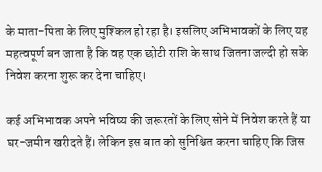के माता-पिता के लिए मुश्किल हो रहा है। इसलिए अभिभावकों के लिए यह महत्‍वपूर्ण बन जाता है कि वह एक छोटी राशि के साथ जितना जल्‍दी हो सके निवेश करना शुरू कर देना चाहिए।

कई अभिभावक अपने भविष्‍य की जरूरतों के लिए सोने में निवेश करते हैं या घर-जमीन खरीदते हैं। लेकिन इस बात को सुनिश्चित करना चाहिए कि जिस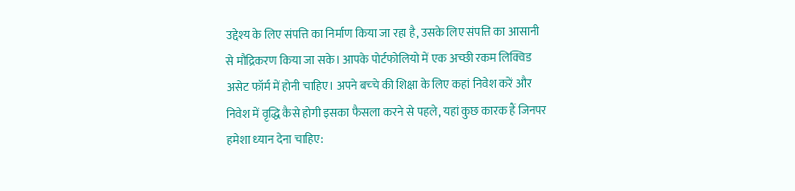उद्देश्‍य के लिए संपत्ति का निर्माण किया जा रहा है, उसके लिए संपत्ति का आसानी से मौद्रिकरण किया जा सके। आपके पोर्टफोलियो में एक अच्‍छी रकम लिक्विड असेट फॉर्म में होनी चाहिए। अपने बच्‍चे की शिक्षा के लिए कहां निवेश करें और निवेश में वृद्धि कैसे होगी इसका फैसला करने से पहले, यहां कुछ कारक हैं जिनपर हमेशा ध्‍यान देना चाहिए: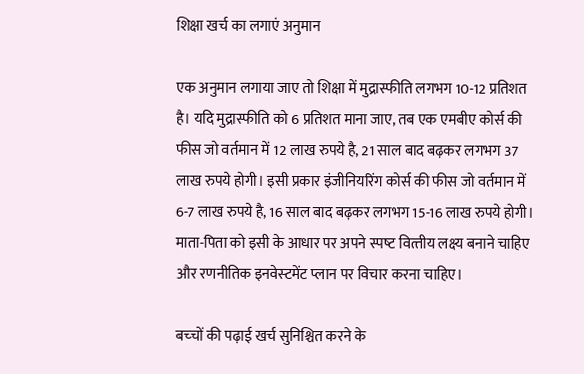शिक्षा खर्च का लगाएं अनुमान

एक अनुमान लगाया जाए तो शिक्षा में मुद्रास्‍फीति लगभग 10-12 प्रतिशत है। यदि मुद्रास्‍फीति को 6 प्रतिशत माना जाए, तब एक एमबीए कोर्स की फीस जो वर्तमान में 12 लाख रुपये है, 21 साल बाद बढ़कर लगभग 37 लाख रुपये होगी। इसी प्रकार इंजीनियरिंग कोर्स की फीस जो वर्तमान में 6-7 लाख रुपये है, 16 साल बाद बढ़कर लगभग 15-16 लाख रुपये होगी। माता-पिता को इसी के आधार पर अपने स्‍पष्‍ट वित्‍तीय लक्ष्‍य बनाने चाहिए और रणनीतिक इनवेस्‍टमेंट प्‍लान पर विचार करना चाहिए।

बच्‍चों की पढ़ाई खर्च सुनिश्चित करने के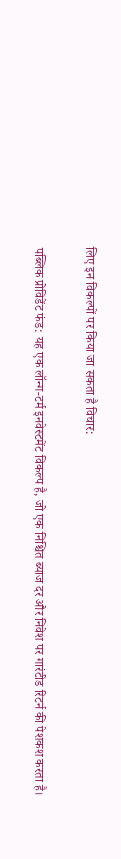लिए इन विकल्‍पों पर किया जा सकता है विचार:

पब्लिक प्रोविडेंट फंड: यह एक लॉन्‍ग-टर्म इनवेस्‍टमेंट विकल्‍प है, जो एक निश्चित ब्‍याज दर और निवेश पर गारंटीड रिटर्न की पेशकश करता है।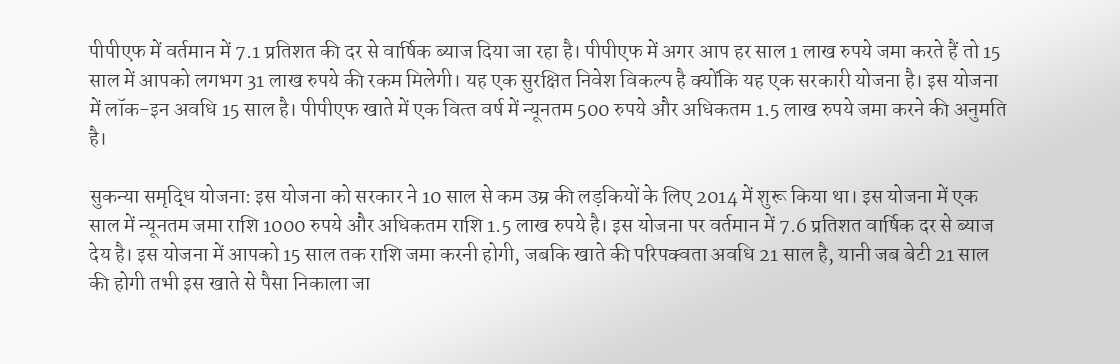पीपीएफ में वर्तमान में 7.1 प्रतिशत की दर से वार्षिक ब्‍याज दिया जा रहा है। पीपीएफ में अगर आप हर साल 1 लाख रुपये जमा करते हैं तो 15 साल में आपको लगभग 31 लाख रुपये की रकम मिलेगी। यह एक सुरक्षित निवेश विकल्‍प है क्‍योंकि यह एक सरकारी योजना है। इस योजना में लॉक-इन अवधि 15 साल है। पीपीएफ खाते में एक वित्‍त वर्ष में न्‍यूनतम 500 रुपये और अधिकतम 1.5 लाख रुपये जमा करने की अनुमति है।

सुकन्‍या समृद्धि योजना: इस योजना को सरकार ने 10 साल से कम उम्र की लड़कियों के लिए 2014 में शुरू किया था। इस योजना में एक साल में न्‍यूनतम जमा राशि 1000 रुपये और अधिकतम राशि 1.5 लाख रुपये है। इस योजना पर वर्तमान में 7.6 प्रतिशत वार्षिक दर से ब्‍याज देय है। इस योजना में आपको 15 साल तक राशि जमा करनी होगी, जबकि खाते की परिपक्‍वता अवधि 21 साल है, यानी जब बेटी 21 साल की होगी तभी इस खाते से पैसा निकाला जा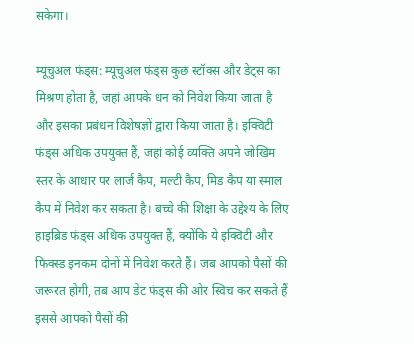सकेगा।

म्‍यूचुअल फंड्स: म्‍यूचुअल फंड्स कुछ स्‍टॉक्‍स और डेट्स का मिश्रण होता है, जहां आपके धन को निवेश किया जाता है और इसका प्रबंधन विशेषज्ञों द्वारा किया जाता है। इक्विटी फंड्स अधिक उपयुक्‍त हैं, जहां कोई व्‍यक्ति अपने जोखिम स्‍तर के आधार पर लार्ज कैप, मल्‍टी कैप, मिड कैप या स्‍माल कैप में निवेश कर सकता है। बच्‍चे की शिक्षा के उद्देश्‍य के लिए हाइब्रिड फंड्स अधिक उपयुक्‍त हैं, क्‍योंकि ये इक्विटी और फ‍िक्‍स्‍ड इनकम दोनों में निवेश करते हैं। जब आपको पैसों की जरूरत होगी, तब आप डेट फंड्स की ओर स्विच कर सकते हैं इससे आपको पैसों की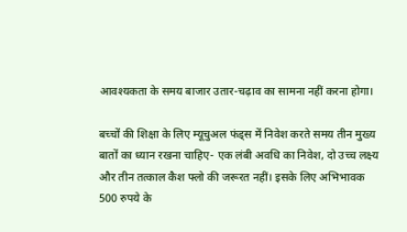आवश्‍यकता के समय बाजार उतार-चढ़ाव का सामना नहीं करना होगा।

बच्‍चों की शिक्षा के लिए म्‍यूचुअल फंड्स में निवेश करते समय तीन मुख्‍य बातों का ध्‍यान रखना चाहिए- एक लंबी अवधि का निवेश, दो उच्‍च लक्ष्‍य और तीन तत्‍काल कैश फ्लो की जरूरत नहीं। इसके लिए अभिभावक 500 रुपये के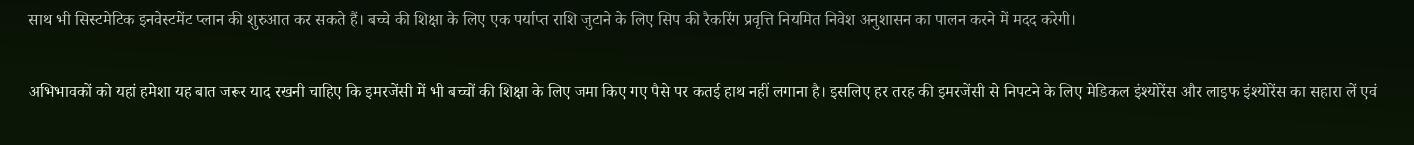साथ भी सिस्‍टमेटिक इनवेस्‍टमेंट प्‍लान की शुरुआत कर सकते हैं। बच्‍चे की शिक्षा के लिए एक पर्याप्‍त राशि जुटाने के लिए सिप की रैकरिंग प्रवृत्ति नियमित निवेश अनुशासन का पालन करने में मदद करेगी।

अभिभावकों को यहां हमेशा यह बात जरूर याद रखनी चाहिए कि इमरजेंसी में भी बच्‍चों की शिक्षा के लिए जमा किए गए पैसे पर कतई हाथ नहीं लगाना है। इसलिए हर तरह की इमरजेंसी से निपटने के लिए मेडिकल इंश्‍योरेंस और लाइफ इंश्‍योरेंस का सहारा लें एवं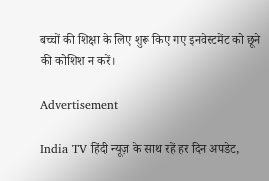बच्‍चों की शिक्षा के लिए शुरू किए गए इनवेस्‍टमेंट को छूने की कोशिश न करें।

Advertisement

India TV हिंदी न्यूज़ के साथ रहें हर दिन अपडेट,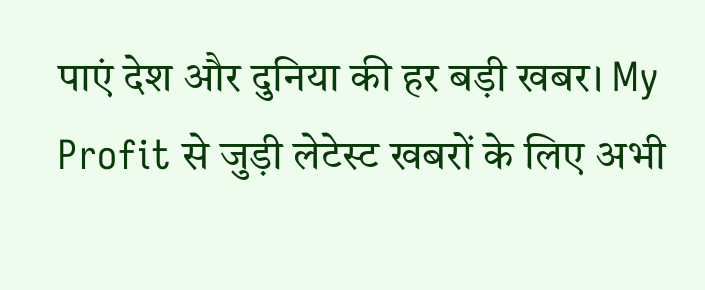पाएं देश और दुनिया की हर बड़ी खबर। My Profit से जुड़ी लेटेस्ट खबरों के लिए अभी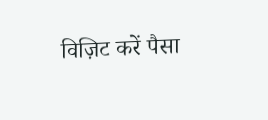विज़िट करें पैसा